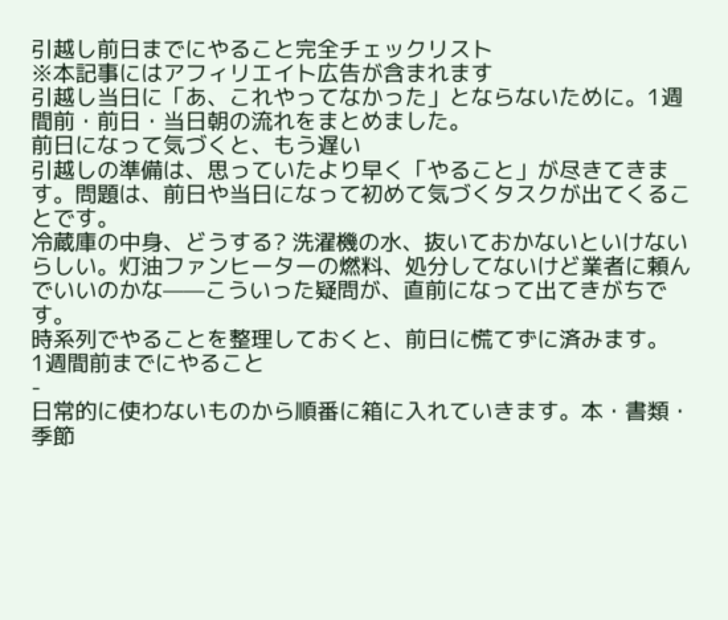引越し前日までにやること完全チェックリスト
※本記事にはアフィリエイト広告が含まれます
引越し当日に「あ、これやってなかった」とならないために。1週間前・前日・当日朝の流れをまとめました。
前日になって気づくと、もう遅い
引越しの準備は、思っていたより早く「やること」が尽きてきます。問題は、前日や当日になって初めて気づくタスクが出てくることです。
冷蔵庫の中身、どうする? 洗濯機の水、抜いておかないといけないらしい。灯油ファンヒーターの燃料、処分してないけど業者に頼んでいいのかな——こういった疑問が、直前になって出てきがちです。
時系列でやることを整理しておくと、前日に慌てずに済みます。
1週間前までにやること
-
日常的に使わないものから順番に箱に入れていきます。本・書類・季節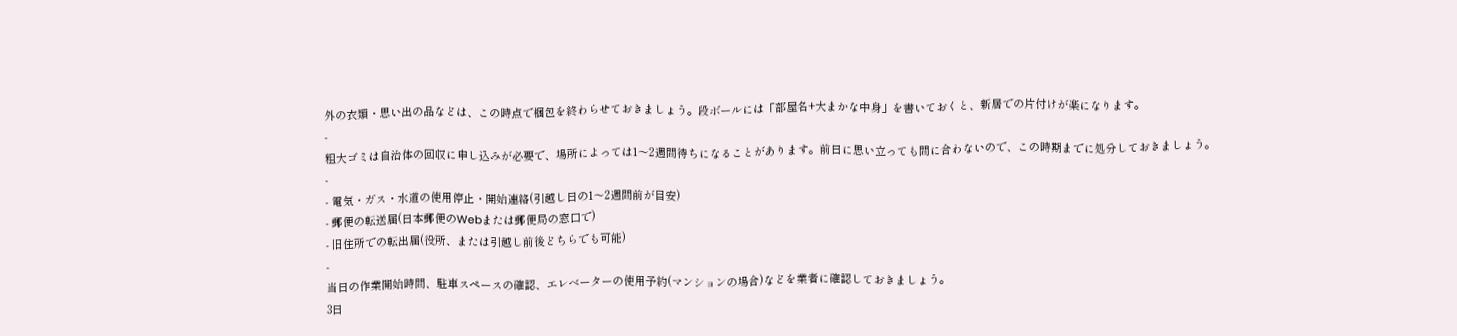外の衣類・思い出の品などは、この時点で梱包を終わらせておきましょう。段ボールには「部屋名+大まかな中身」を書いておくと、新居での片付けが楽になります。
-
粗大ゴミは自治体の回収に申し込みが必要で、場所によっては1〜2週間待ちになることがあります。前日に思い立っても間に合わないので、この時期までに処分しておきましょう。
-
- 電気・ガス・水道の使用停止・開始連絡(引越し日の1〜2週間前が目安)
- 郵便の転送届(日本郵便のWebまたは郵便局の窓口で)
- 旧住所での転出届(役所、または引越し前後どちらでも可能)
-
当日の作業開始時間、駐車スペースの確認、エレベーターの使用予約(マンションの場合)などを業者に確認しておきましょう。
3日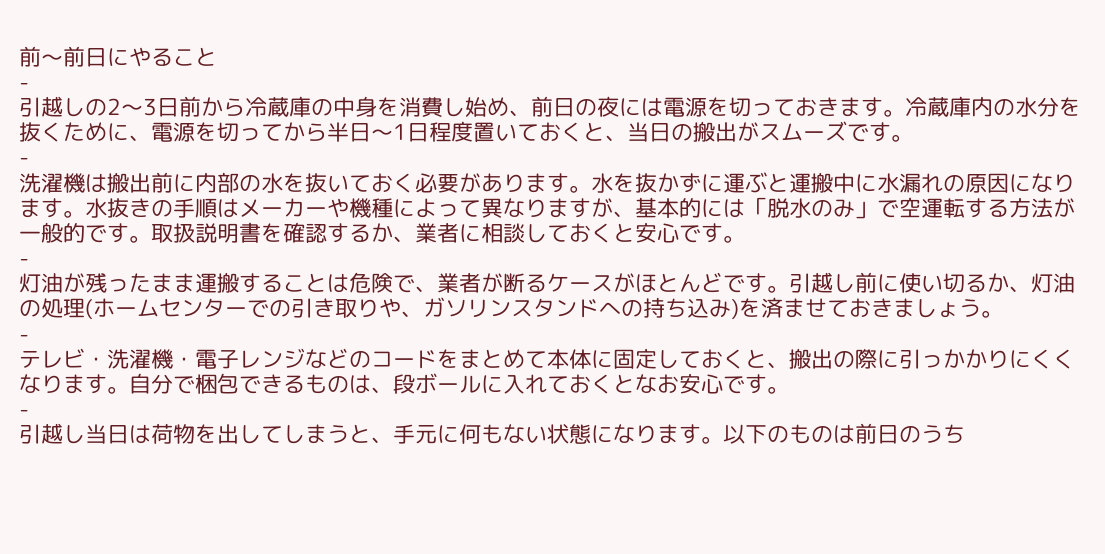前〜前日にやること
-
引越しの2〜3日前から冷蔵庫の中身を消費し始め、前日の夜には電源を切っておきます。冷蔵庫内の水分を抜くために、電源を切ってから半日〜1日程度置いておくと、当日の搬出がスムーズです。
-
洗濯機は搬出前に内部の水を抜いておく必要があります。水を抜かずに運ぶと運搬中に水漏れの原因になります。水抜きの手順はメーカーや機種によって異なりますが、基本的には「脱水のみ」で空運転する方法が一般的です。取扱説明書を確認するか、業者に相談しておくと安心です。
-
灯油が残ったまま運搬することは危険で、業者が断るケースがほとんどです。引越し前に使い切るか、灯油の処理(ホームセンターでの引き取りや、ガソリンスタンドへの持ち込み)を済ませておきましょう。
-
テレビ・洗濯機・電子レンジなどのコードをまとめて本体に固定しておくと、搬出の際に引っかかりにくくなります。自分で梱包できるものは、段ボールに入れておくとなお安心です。
-
引越し当日は荷物を出してしまうと、手元に何もない状態になります。以下のものは前日のうち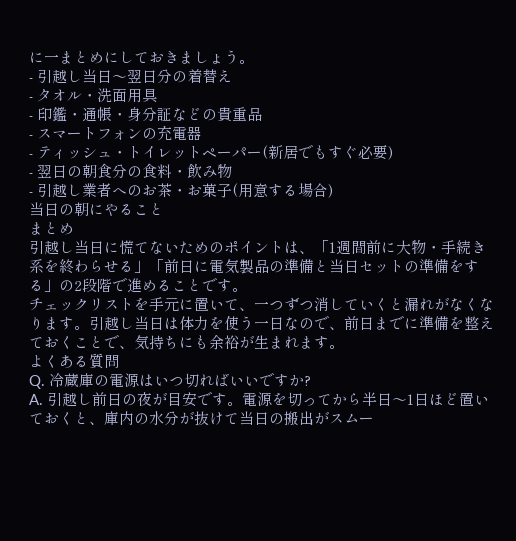に一まとめにしておきましょう。
- 引越し当日〜翌日分の着替え
- タオル・洗面用具
- 印鑑・通帳・身分証などの貴重品
- スマートフォンの充電器
- ティッシュ・トイレットペーパー(新居でもすぐ必要)
- 翌日の朝食分の食料・飲み物
- 引越し業者へのお茶・お菓子(用意する場合)
当日の朝にやること
まとめ
引越し当日に慌てないためのポイントは、「1週間前に大物・手続き系を終わらせる」「前日に電気製品の準備と当日セットの準備をする」の2段階で進めることです。
チェックリストを手元に置いて、一つずつ消していくと漏れがなくなります。引越し当日は体力を使う一日なので、前日までに準備を整えておくことで、気持ちにも余裕が生まれます。
よくある質問
Q. 冷蔵庫の電源はいつ切ればいいですか?
A. 引越し前日の夜が目安です。電源を切ってから半日〜1日ほど置いておくと、庫内の水分が抜けて当日の搬出がスムー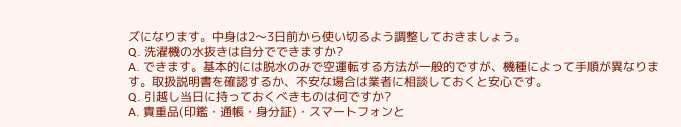ズになります。中身は2〜3日前から使い切るよう調整しておきましょう。
Q. 洗濯機の水抜きは自分でできますか?
A. できます。基本的には脱水のみで空運転する方法が一般的ですが、機種によって手順が異なります。取扱説明書を確認するか、不安な場合は業者に相談しておくと安心です。
Q. 引越し当日に持っておくべきものは何ですか?
A. 貴重品(印鑑・通帳・身分証)・スマートフォンと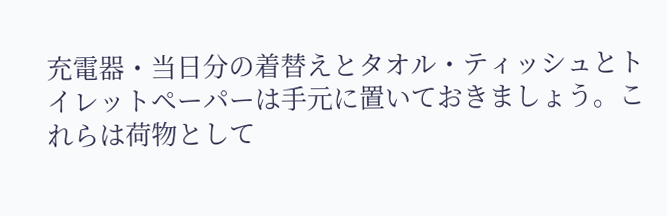充電器・当日分の着替えとタオル・ティッシュとトイレットペーパーは手元に置いておきましょう。これらは荷物として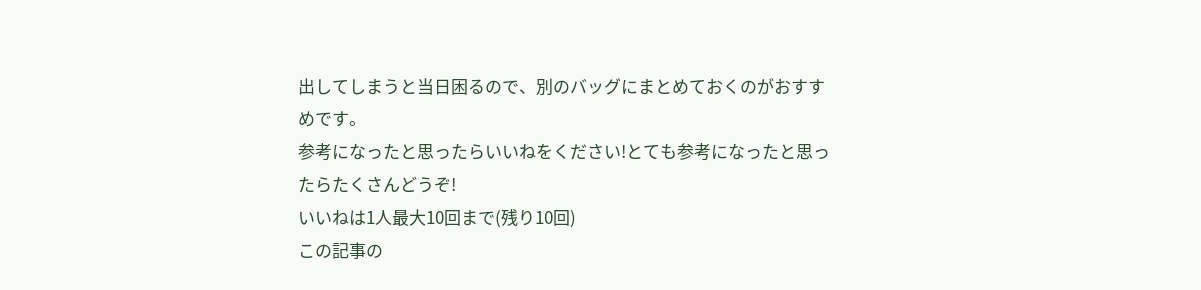出してしまうと当日困るので、別のバッグにまとめておくのがおすすめです。
参考になったと思ったらいいねをください!とても参考になったと思ったらたくさんどうぞ!
いいねは1人最大10回まで(残り10回)
この記事の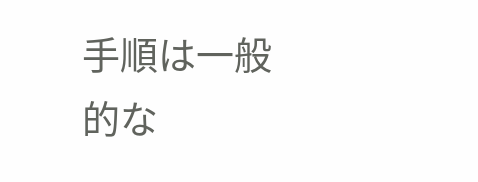手順は一般的な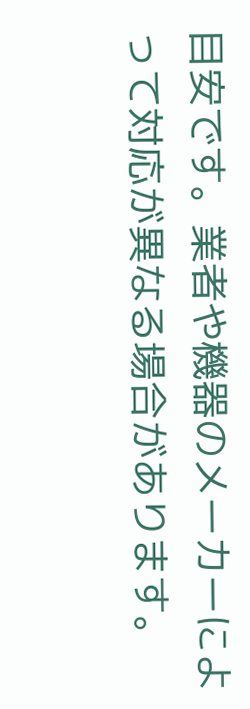目安です。業者や機器のメーカーによって対応が異なる場合があります。